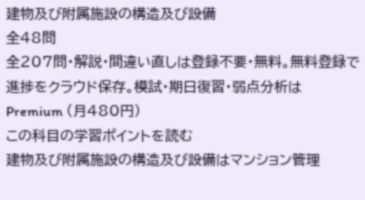建物及び附属施設の構造及び設備
全48問
全207問・解説・間違い直しは登録不要・無料。無料登録で進捗をクラウド保存。模試・期日復習・弱点分析は Premium (月480円)
この科目の学習ポイントを読む
建物及び附属施設の構造及び設備はマンション管理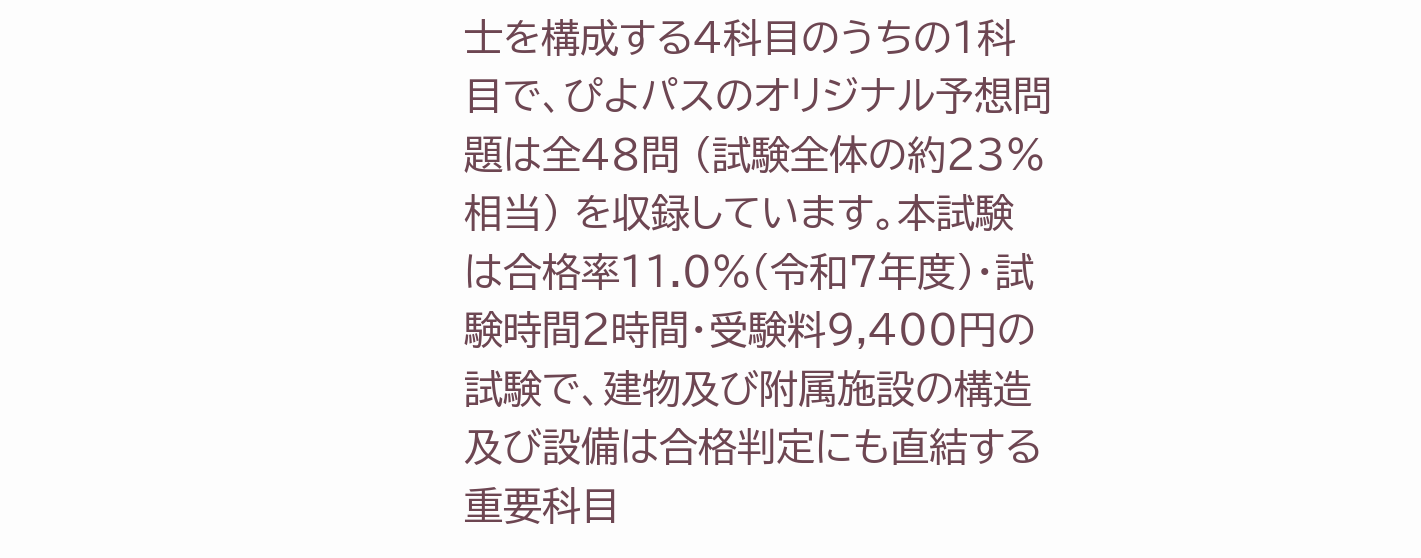士を構成する4科目のうちの1科目で、ぴよパスのオリジナル予想問題は全48問 (試験全体の約23%相当) を収録しています。本試験は合格率11.0%(令和7年度)・試験時間2時間・受験料9,400円の試験で、建物及び附属施設の構造及び設備は合格判定にも直結する重要科目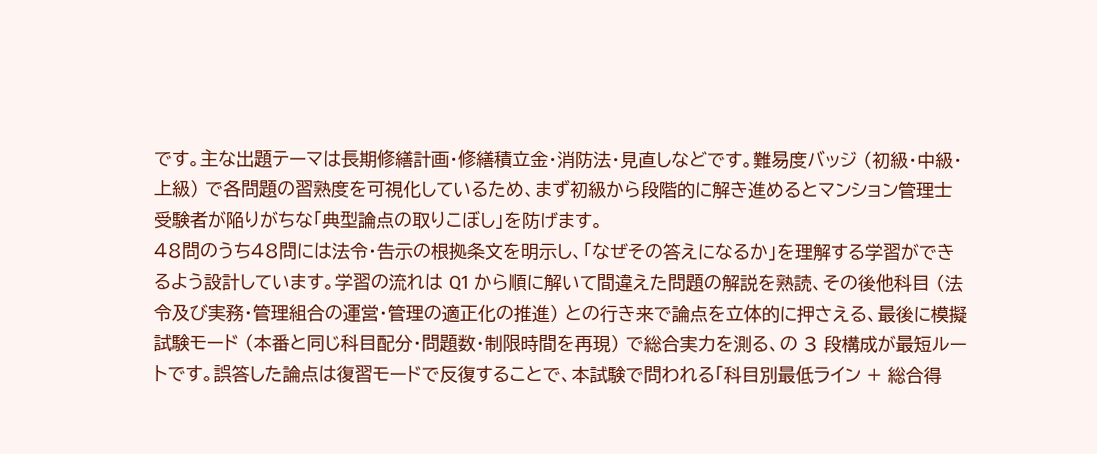です。主な出題テーマは長期修繕計画・修繕積立金・消防法・見直しなどです。難易度バッジ (初級・中級・上級) で各問題の習熟度を可視化しているため、まず初級から段階的に解き進めるとマンション管理士受験者が陥りがちな「典型論点の取りこぼし」を防げます。
48問のうち48問には法令・告示の根拠条文を明示し、「なぜその答えになるか」を理解する学習ができるよう設計しています。学習の流れは Q1 から順に解いて間違えた問題の解説を熟読、その後他科目 (法令及び実務・管理組合の運営・管理の適正化の推進) との行き来で論点を立体的に押さえる、最後に模擬試験モード (本番と同じ科目配分・問題数・制限時間を再現) で総合実力を測る、の 3 段構成が最短ルートです。誤答した論点は復習モードで反復することで、本試験で問われる「科目別最低ライン + 総合得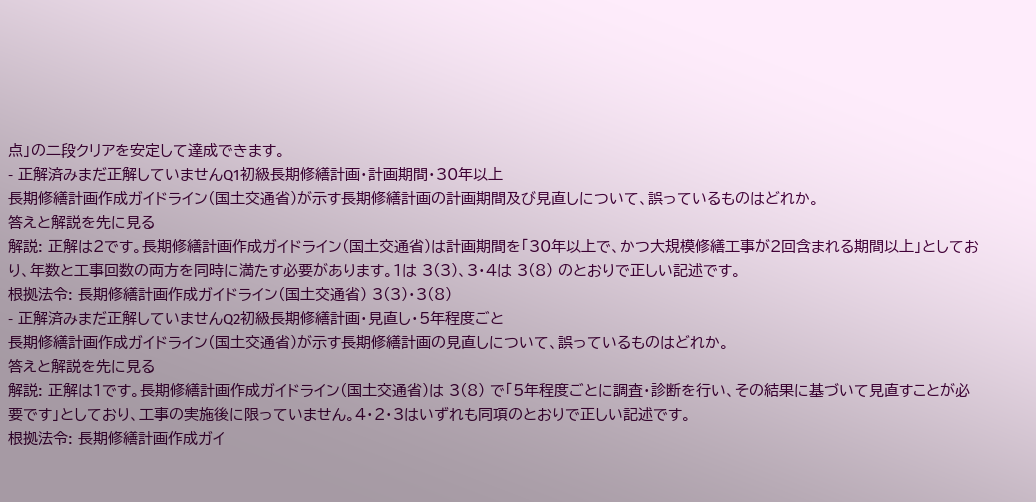点」の二段クリアを安定して達成できます。
- 正解済みまだ正解していませんQ1初級長期修繕計画・計画期間・30年以上
長期修繕計画作成ガイドライン(国土交通省)が示す長期修繕計画の計画期間及び見直しについて、誤っているものはどれか。
答えと解説を先に見る
解説: 正解は2です。長期修繕計画作成ガイドライン(国土交通省)は計画期間を「30年以上で、かつ大規模修繕工事が2回含まれる期間以上」としており、年数と工事回数の両方を同時に満たす必要があります。1は 3(3)、3・4は 3(8) のとおりで正しい記述です。
根拠法令: 長期修繕計画作成ガイドライン(国土交通省) 3(3)・3(8)
- 正解済みまだ正解していませんQ2初級長期修繕計画・見直し・5年程度ごと
長期修繕計画作成ガイドライン(国土交通省)が示す長期修繕計画の見直しについて、誤っているものはどれか。
答えと解説を先に見る
解説: 正解は1です。長期修繕計画作成ガイドライン(国土交通省)は 3(8) で「5年程度ごとに調査・診断を行い、その結果に基づいて見直すことが必要です」としており、工事の実施後に限っていません。4・2・3はいずれも同項のとおりで正しい記述です。
根拠法令: 長期修繕計画作成ガイ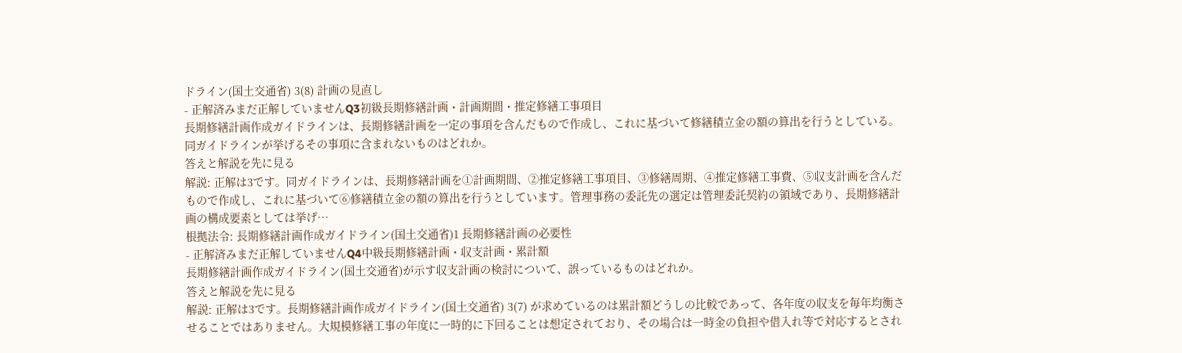ドライン(国土交通省) 3(8) 計画の見直し
- 正解済みまだ正解していませんQ3初級長期修繕計画・計画期間・推定修繕工事項目
長期修繕計画作成ガイドラインは、長期修繕計画を一定の事項を含んだもので作成し、これに基づいて修繕積立金の額の算出を行うとしている。同ガイドラインが挙げるその事項に含まれないものはどれか。
答えと解説を先に見る
解説: 正解は3です。同ガイドラインは、長期修繕計画を①計画期間、②推定修繕工事項目、③修繕周期、④推定修繕工事費、⑤収支計画を含んだもので作成し、これに基づいて⑥修繕積立金の額の算出を行うとしています。管理事務の委託先の選定は管理委託契約の領域であり、長期修繕計画の構成要素としては挙げ…
根拠法令: 長期修繕計画作成ガイドライン(国土交通省)1 長期修繕計画の必要性
- 正解済みまだ正解していませんQ4中級長期修繕計画・収支計画・累計額
長期修繕計画作成ガイドライン(国土交通省)が示す収支計画の検討について、誤っているものはどれか。
答えと解説を先に見る
解説: 正解は3です。長期修繕計画作成ガイドライン(国土交通省) 3(7) が求めているのは累計額どうしの比較であって、各年度の収支を毎年均衡させることではありません。大規模修繕工事の年度に一時的に下回ることは想定されており、その場合は一時金の負担や借入れ等で対応するとされ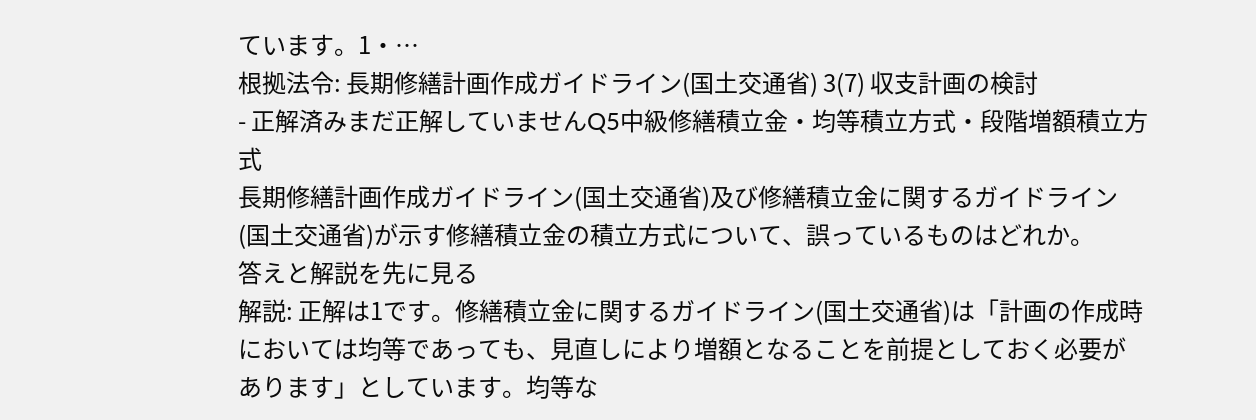ています。1・…
根拠法令: 長期修繕計画作成ガイドライン(国土交通省) 3(7) 収支計画の検討
- 正解済みまだ正解していませんQ5中級修繕積立金・均等積立方式・段階増額積立方式
長期修繕計画作成ガイドライン(国土交通省)及び修繕積立金に関するガイドライン(国土交通省)が示す修繕積立金の積立方式について、誤っているものはどれか。
答えと解説を先に見る
解説: 正解は1です。修繕積立金に関するガイドライン(国土交通省)は「計画の作成時においては均等であっても、見直しにより増額となることを前提としておく必要があります」としています。均等な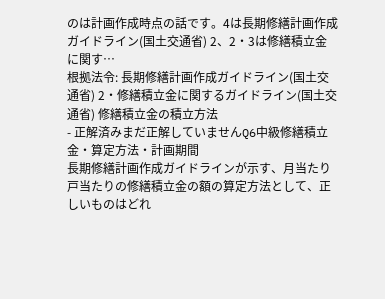のは計画作成時点の話です。4は長期修繕計画作成ガイドライン(国土交通省) 2、2・3は修繕積立金に関す…
根拠法令: 長期修繕計画作成ガイドライン(国土交通省) 2・修繕積立金に関するガイドライン(国土交通省) 修繕積立金の積立方法
- 正解済みまだ正解していませんQ6中級修繕積立金・算定方法・計画期間
長期修繕計画作成ガイドラインが示す、月当たり戸当たりの修繕積立金の額の算定方法として、正しいものはどれ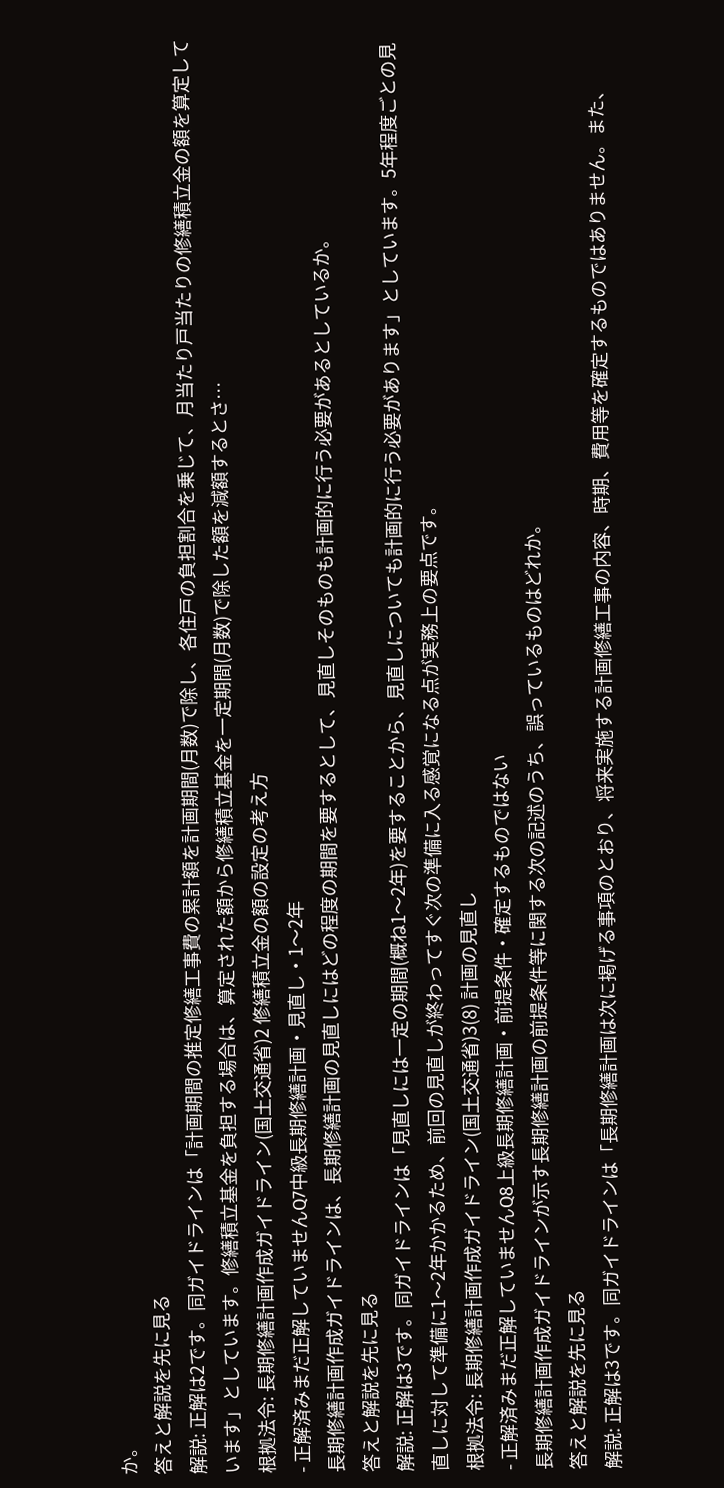か。
答えと解説を先に見る
解説: 正解は2です。同ガイドラインは「計画期間の推定修繕工事費の累計額を計画期間(月数)で除し、各住戸の負担割合を乗じて、月当たり戸当たりの修繕積立金の額を算定しています」としています。修繕積立基金を負担する場合は、算定された額から修繕積立基金を一定期間(月数)で除した額を減額するとさ…
根拠法令: 長期修繕計画作成ガイドライン(国土交通省)2 修繕積立金の額の設定の考え方
- 正解済みまだ正解していませんQ7中級長期修繕計画・見直し・1〜2年
長期修繕計画作成ガイドラインは、長期修繕計画の見直しにはどの程度の期間を要するとして、見直しそのものも計画的に行う必要があるとしているか。
答えと解説を先に見る
解説: 正解は3です。同ガイドラインは「見直しには一定の期間(概ね1〜2年)を要することから、見直しについても計画的に行う必要があります」としています。5年程度ごとの見直しに対して準備に1〜2年かかるため、前回の見直しが終わってすぐ次の準備に入る感覚になる点が実務上の要点です。
根拠法令: 長期修繕計画作成ガイドライン(国土交通省)3(8) 計画の見直し
- 正解済みまだ正解していませんQ8上級長期修繕計画・前提条件・確定するものではない
長期修繕計画作成ガイドラインが示す長期修繕計画の前提条件等に関する次の記述のうち、誤っているものはどれか。
答えと解説を先に見る
解説: 正解は3です。同ガイドラインは「長期修繕計画は次に掲げる事項のとおり、将来実施する計画修繕工事の内容、時期、費用等を確定するものではありません。また、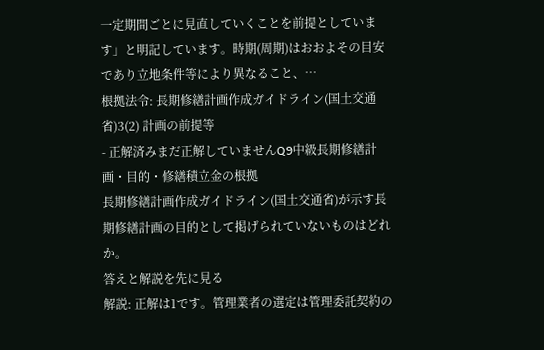一定期間ごとに見直していくことを前提としています」と明記しています。時期(周期)はおおよその目安であり立地条件等により異なること、…
根拠法令: 長期修繕計画作成ガイドライン(国土交通省)3(2) 計画の前提等
- 正解済みまだ正解していませんQ9中級長期修繕計画・目的・修繕積立金の根拠
長期修繕計画作成ガイドライン(国土交通省)が示す長期修繕計画の目的として掲げられていないものはどれか。
答えと解説を先に見る
解説: 正解は1です。管理業者の選定は管理委託契約の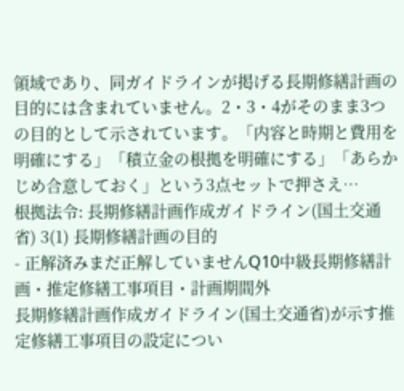領域であり、同ガイドラインが掲げる長期修繕計画の目的には含まれていません。2・3・4がそのまま3つの目的として示されています。「内容と時期と費用を明確にする」「積立金の根拠を明確にする」「あらかじめ合意しておく」という3点セットで押さえ…
根拠法令: 長期修繕計画作成ガイドライン(国土交通省) 3(1) 長期修繕計画の目的
- 正解済みまだ正解していませんQ10中級長期修繕計画・推定修繕工事項目・計画期間外
長期修繕計画作成ガイドライン(国土交通省)が示す推定修繕工事項目の設定につい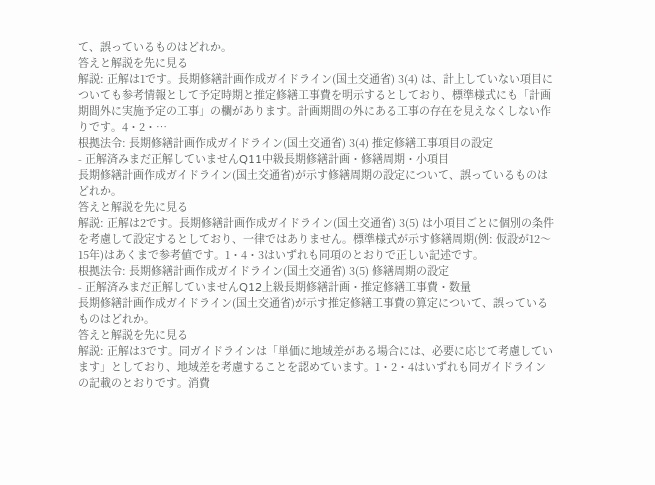て、誤っているものはどれか。
答えと解説を先に見る
解説: 正解は1です。長期修繕計画作成ガイドライン(国土交通省) 3(4) は、計上していない項目についても参考情報として予定時期と推定修繕工事費を明示するとしており、標準様式にも「計画期間外に実施予定の工事」の欄があります。計画期間の外にある工事の存在を見えなくしない作りです。4・2・…
根拠法令: 長期修繕計画作成ガイドライン(国土交通省) 3(4) 推定修繕工事項目の設定
- 正解済みまだ正解していませんQ11中級長期修繕計画・修繕周期・小項目
長期修繕計画作成ガイドライン(国土交通省)が示す修繕周期の設定について、誤っているものはどれか。
答えと解説を先に見る
解説: 正解は2です。長期修繕計画作成ガイドライン(国土交通省) 3(5) は小項目ごとに個別の条件を考慮して設定するとしており、一律ではありません。標準様式が示す修繕周期(例: 仮設が12〜15年)はあくまで参考値です。1・4・3はいずれも同項のとおりで正しい記述です。
根拠法令: 長期修繕計画作成ガイドライン(国土交通省) 3(5) 修繕周期の設定
- 正解済みまだ正解していませんQ12上級長期修繕計画・推定修繕工事費・数量
長期修繕計画作成ガイドライン(国土交通省)が示す推定修繕工事費の算定について、誤っているものはどれか。
答えと解説を先に見る
解説: 正解は3です。同ガイドラインは「単価に地域差がある場合には、必要に応じて考慮しています」としており、地域差を考慮することを認めています。1・2・4はいずれも同ガイドラインの記載のとおりです。消費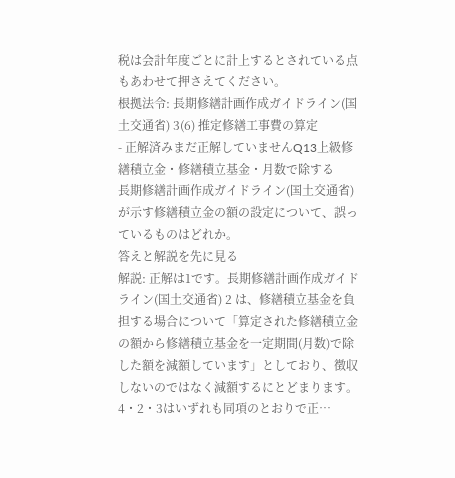税は会計年度ごとに計上するとされている点もあわせて押さえてください。
根拠法令: 長期修繕計画作成ガイドライン(国土交通省) 3(6) 推定修繕工事費の算定
- 正解済みまだ正解していませんQ13上級修繕積立金・修繕積立基金・月数で除する
長期修繕計画作成ガイドライン(国土交通省)が示す修繕積立金の額の設定について、誤っているものはどれか。
答えと解説を先に見る
解説: 正解は1です。長期修繕計画作成ガイドライン(国土交通省) 2 は、修繕積立基金を負担する場合について「算定された修繕積立金の額から修繕積立基金を一定期間(月数)で除した額を減額しています」としており、徴収しないのではなく減額するにとどまります。4・2・3はいずれも同項のとおりで正…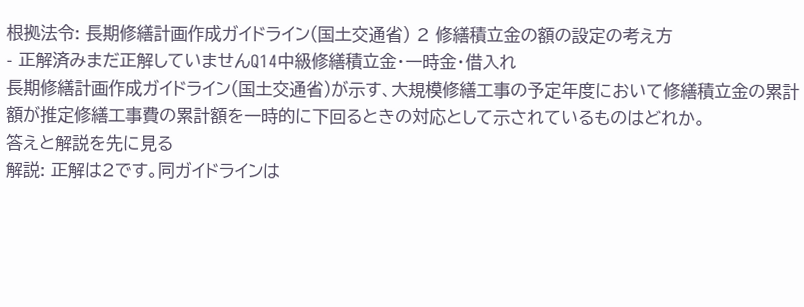根拠法令: 長期修繕計画作成ガイドライン(国土交通省) 2 修繕積立金の額の設定の考え方
- 正解済みまだ正解していませんQ14中級修繕積立金・一時金・借入れ
長期修繕計画作成ガイドライン(国土交通省)が示す、大規模修繕工事の予定年度において修繕積立金の累計額が推定修繕工事費の累計額を一時的に下回るときの対応として示されているものはどれか。
答えと解説を先に見る
解説: 正解は2です。同ガイドラインは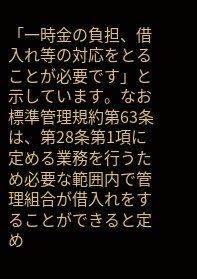「一時金の負担、借入れ等の対応をとることが必要です」と示しています。なお標準管理規約第63条は、第28条第1項に定める業務を行うため必要な範囲内で管理組合が借入れをすることができると定め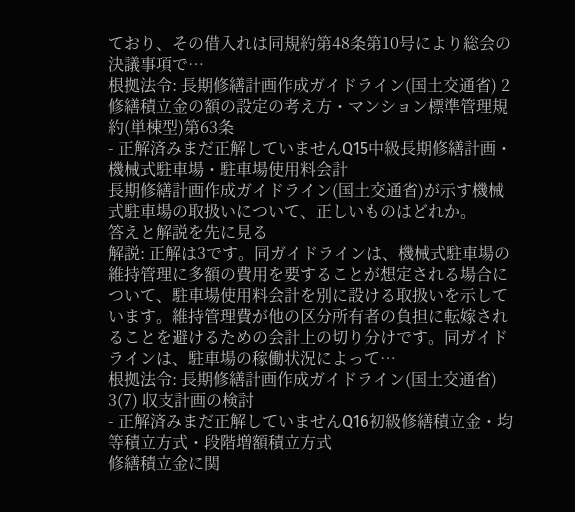ており、その借入れは同規約第48条第10号により総会の決議事項で…
根拠法令: 長期修繕計画作成ガイドライン(国土交通省) 2 修繕積立金の額の設定の考え方・マンション標準管理規約(単棟型)第63条
- 正解済みまだ正解していませんQ15中級長期修繕計画・機械式駐車場・駐車場使用料会計
長期修繕計画作成ガイドライン(国土交通省)が示す機械式駐車場の取扱いについて、正しいものはどれか。
答えと解説を先に見る
解説: 正解は3です。同ガイドラインは、機械式駐車場の維持管理に多額の費用を要することが想定される場合について、駐車場使用料会計を別に設ける取扱いを示しています。維持管理費が他の区分所有者の負担に転嫁されることを避けるための会計上の切り分けです。同ガイドラインは、駐車場の稼働状況によって…
根拠法令: 長期修繕計画作成ガイドライン(国土交通省) 3(7) 収支計画の検討
- 正解済みまだ正解していませんQ16初級修繕積立金・均等積立方式・段階増額積立方式
修繕積立金に関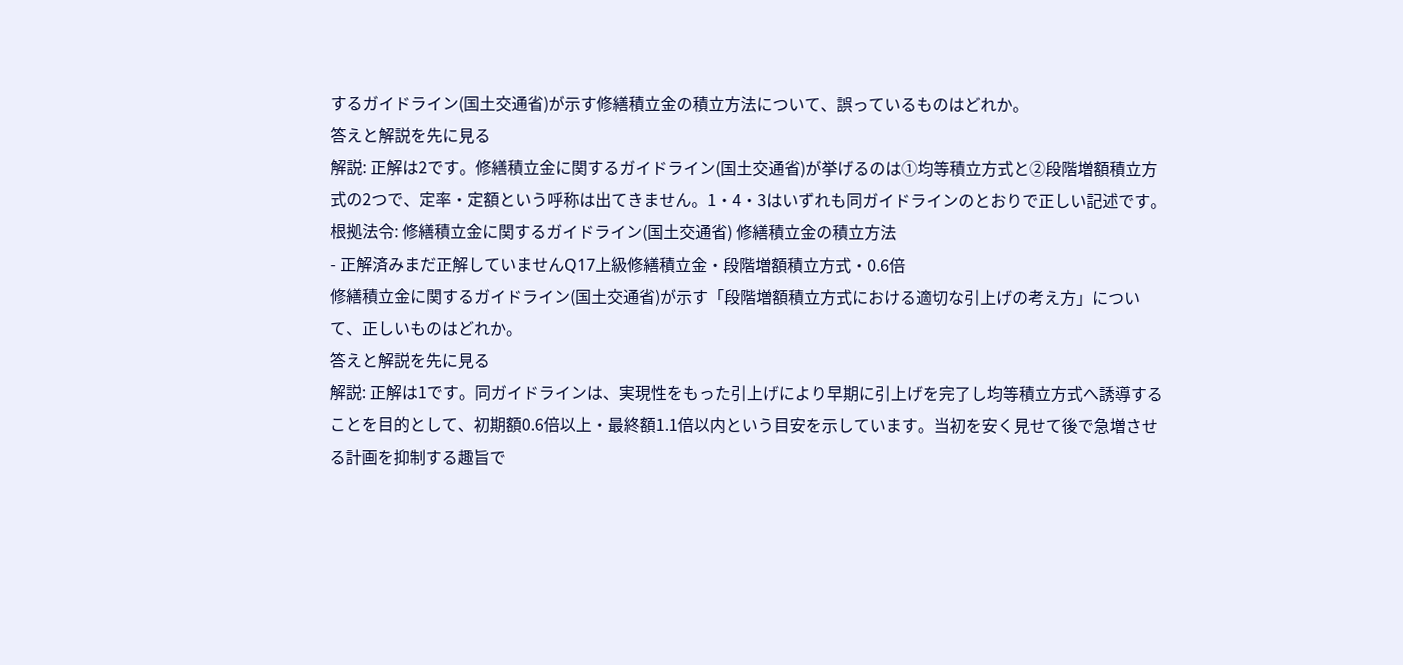するガイドライン(国土交通省)が示す修繕積立金の積立方法について、誤っているものはどれか。
答えと解説を先に見る
解説: 正解は2です。修繕積立金に関するガイドライン(国土交通省)が挙げるのは①均等積立方式と②段階増額積立方式の2つで、定率・定額という呼称は出てきません。1・4・3はいずれも同ガイドラインのとおりで正しい記述です。
根拠法令: 修繕積立金に関するガイドライン(国土交通省) 修繕積立金の積立方法
- 正解済みまだ正解していませんQ17上級修繕積立金・段階増額積立方式・0.6倍
修繕積立金に関するガイドライン(国土交通省)が示す「段階増額積立方式における適切な引上げの考え方」について、正しいものはどれか。
答えと解説を先に見る
解説: 正解は1です。同ガイドラインは、実現性をもった引上げにより早期に引上げを完了し均等積立方式へ誘導することを目的として、初期額0.6倍以上・最終額1.1倍以内という目安を示しています。当初を安く見せて後で急増させる計画を抑制する趣旨で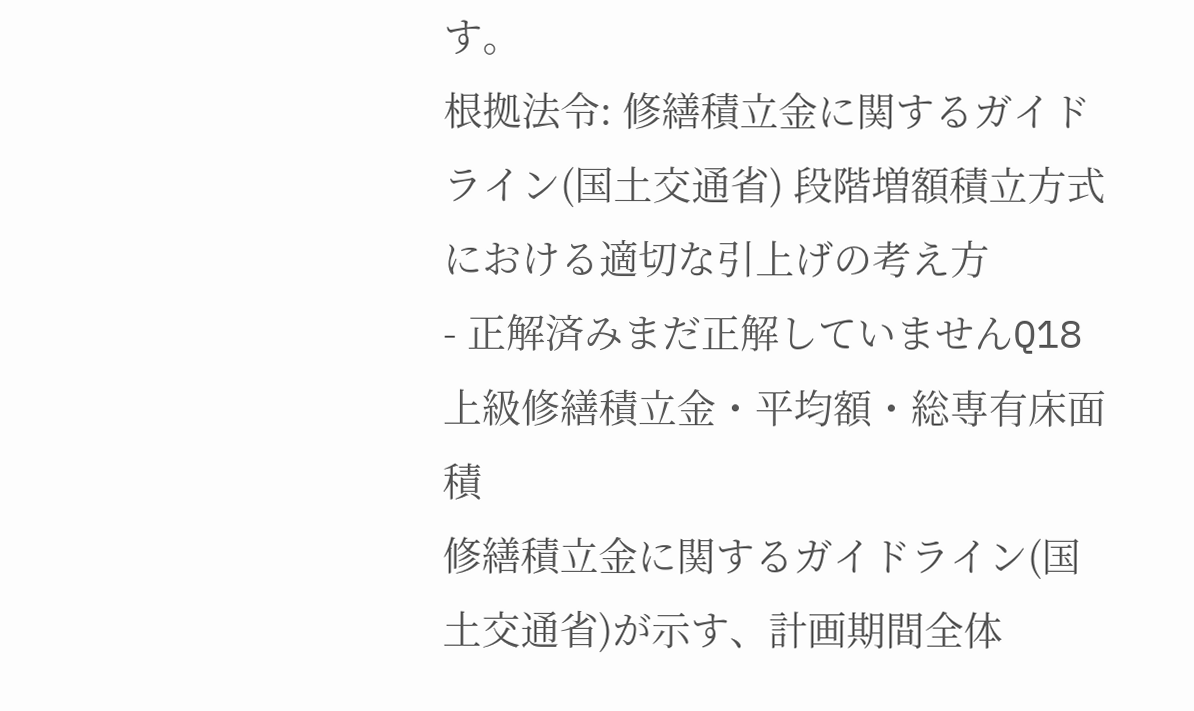す。
根拠法令: 修繕積立金に関するガイドライン(国土交通省) 段階増額積立方式における適切な引上げの考え方
- 正解済みまだ正解していませんQ18上級修繕積立金・平均額・総専有床面積
修繕積立金に関するガイドライン(国土交通省)が示す、計画期間全体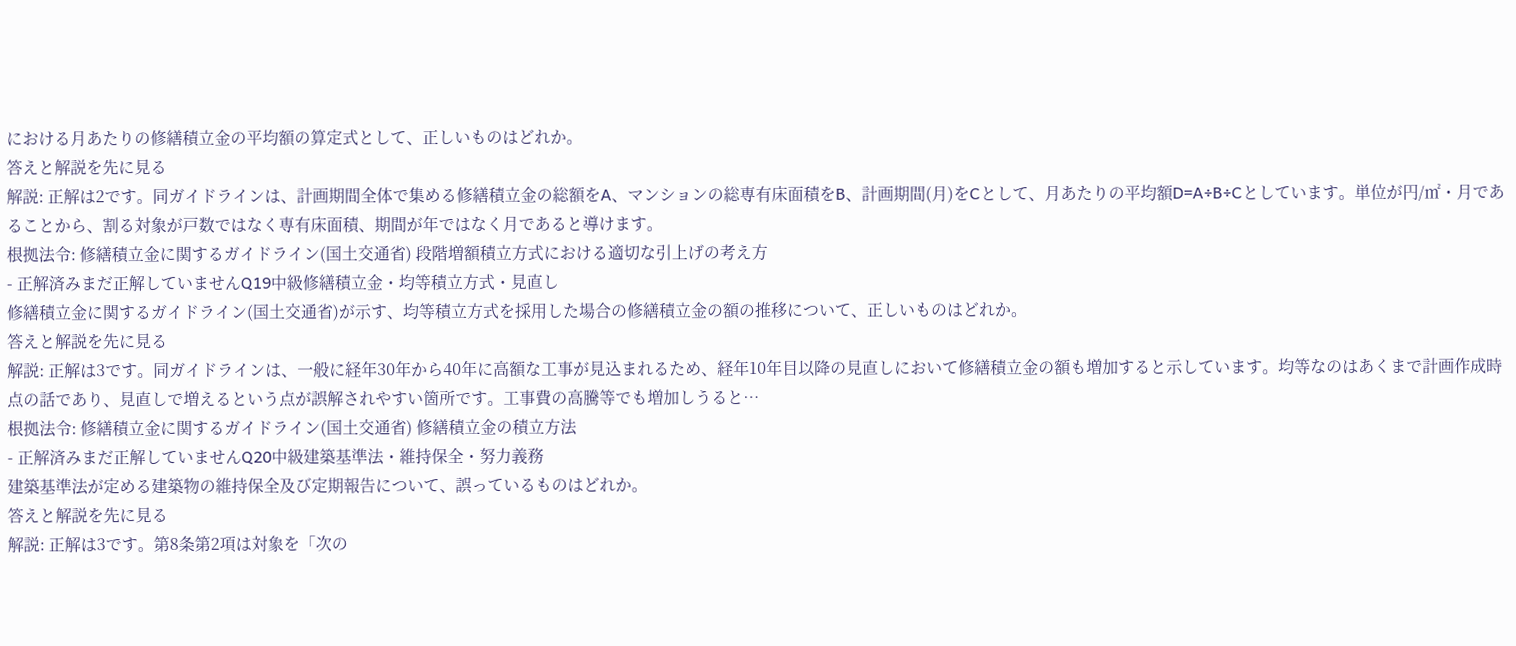における月あたりの修繕積立金の平均額の算定式として、正しいものはどれか。
答えと解説を先に見る
解説: 正解は2です。同ガイドラインは、計画期間全体で集める修繕積立金の総額をA、マンションの総専有床面積をB、計画期間(月)をCとして、月あたりの平均額D=A÷B÷Cとしています。単位が円/㎡・月であることから、割る対象が戸数ではなく専有床面積、期間が年ではなく月であると導けます。
根拠法令: 修繕積立金に関するガイドライン(国土交通省) 段階増額積立方式における適切な引上げの考え方
- 正解済みまだ正解していませんQ19中級修繕積立金・均等積立方式・見直し
修繕積立金に関するガイドライン(国土交通省)が示す、均等積立方式を採用した場合の修繕積立金の額の推移について、正しいものはどれか。
答えと解説を先に見る
解説: 正解は3です。同ガイドラインは、一般に経年30年から40年に高額な工事が見込まれるため、経年10年目以降の見直しにおいて修繕積立金の額も増加すると示しています。均等なのはあくまで計画作成時点の話であり、見直しで増えるという点が誤解されやすい箇所です。工事費の高騰等でも増加しうると…
根拠法令: 修繕積立金に関するガイドライン(国土交通省) 修繕積立金の積立方法
- 正解済みまだ正解していませんQ20中級建築基準法・維持保全・努力義務
建築基準法が定める建築物の維持保全及び定期報告について、誤っているものはどれか。
答えと解説を先に見る
解説: 正解は3です。第8条第2項は対象を「次の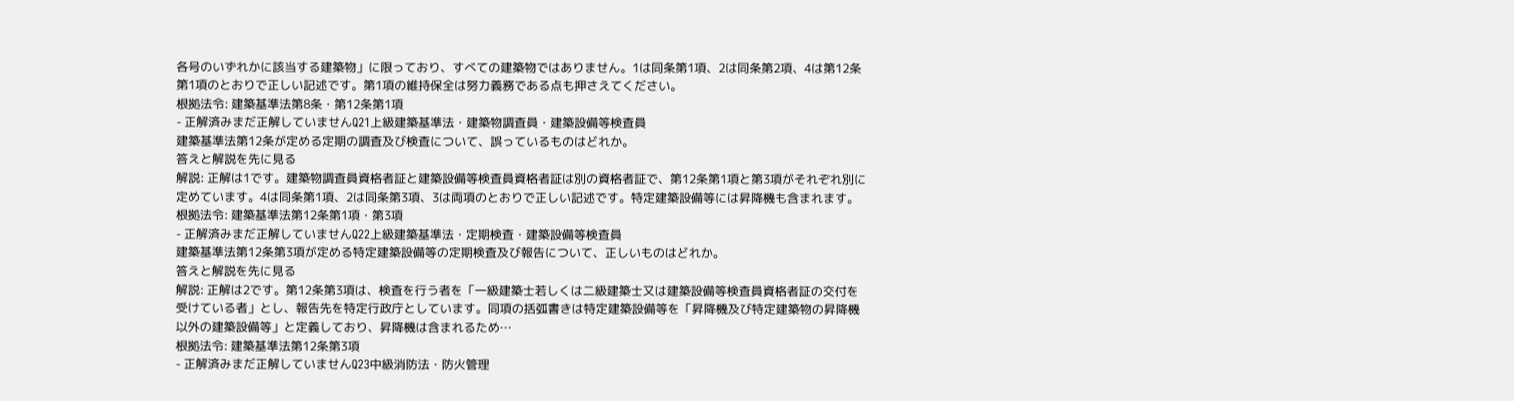各号のいずれかに該当する建築物」に限っており、すべての建築物ではありません。1は同条第1項、2は同条第2項、4は第12条第1項のとおりで正しい記述です。第1項の維持保全は努力義務である点も押さえてください。
根拠法令: 建築基準法第8条・第12条第1項
- 正解済みまだ正解していませんQ21上級建築基準法・建築物調査員・建築設備等検査員
建築基準法第12条が定める定期の調査及び検査について、誤っているものはどれか。
答えと解説を先に見る
解説: 正解は1です。建築物調査員資格者証と建築設備等検査員資格者証は別の資格者証で、第12条第1項と第3項がそれぞれ別に定めています。4は同条第1項、2は同条第3項、3は両項のとおりで正しい記述です。特定建築設備等には昇降機も含まれます。
根拠法令: 建築基準法第12条第1項・第3項
- 正解済みまだ正解していませんQ22上級建築基準法・定期検査・建築設備等検査員
建築基準法第12条第3項が定める特定建築設備等の定期検査及び報告について、正しいものはどれか。
答えと解説を先に見る
解説: 正解は2です。第12条第3項は、検査を行う者を「一級建築士若しくは二級建築士又は建築設備等検査員資格者証の交付を受けている者」とし、報告先を特定行政庁としています。同項の括弧書きは特定建築設備等を「昇降機及び特定建築物の昇降機以外の建築設備等」と定義しており、昇降機は含まれるため…
根拠法令: 建築基準法第12条第3項
- 正解済みまだ正解していませんQ23中級消防法・防火管理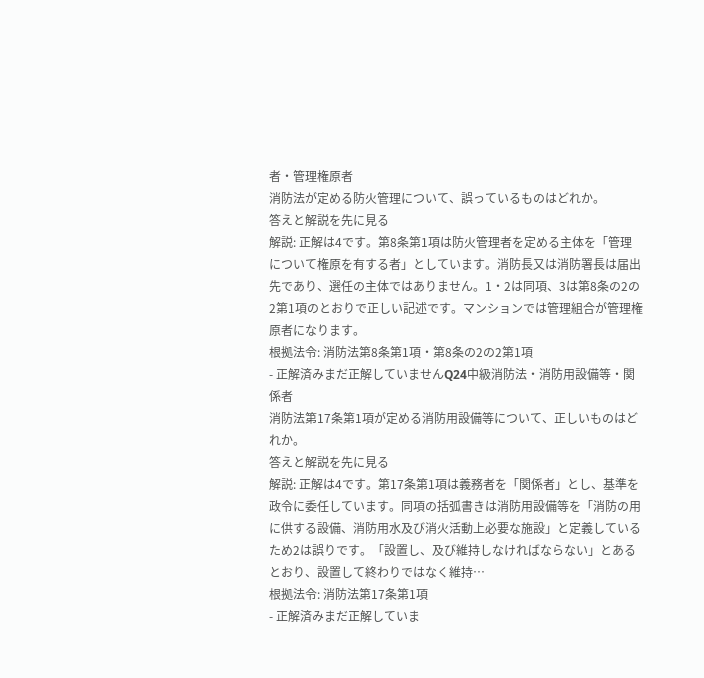者・管理権原者
消防法が定める防火管理について、誤っているものはどれか。
答えと解説を先に見る
解説: 正解は4です。第8条第1項は防火管理者を定める主体を「管理について権原を有する者」としています。消防長又は消防署長は届出先であり、選任の主体ではありません。1・2は同項、3は第8条の2の2第1項のとおりで正しい記述です。マンションでは管理組合が管理権原者になります。
根拠法令: 消防法第8条第1項・第8条の2の2第1項
- 正解済みまだ正解していませんQ24中級消防法・消防用設備等・関係者
消防法第17条第1項が定める消防用設備等について、正しいものはどれか。
答えと解説を先に見る
解説: 正解は4です。第17条第1項は義務者を「関係者」とし、基準を政令に委任しています。同項の括弧書きは消防用設備等を「消防の用に供する設備、消防用水及び消火活動上必要な施設」と定義しているため2は誤りです。「設置し、及び維持しなければならない」とあるとおり、設置して終わりではなく維持…
根拠法令: 消防法第17条第1項
- 正解済みまだ正解していま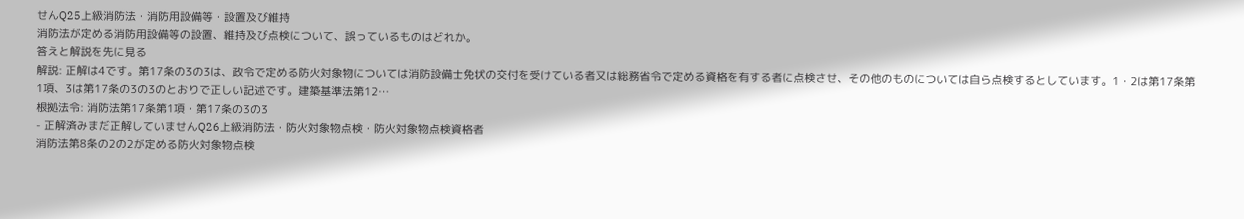せんQ25上級消防法・消防用設備等・設置及び維持
消防法が定める消防用設備等の設置、維持及び点検について、誤っているものはどれか。
答えと解説を先に見る
解説: 正解は4です。第17条の3の3は、政令で定める防火対象物については消防設備士免状の交付を受けている者又は総務省令で定める資格を有する者に点検させ、その他のものについては自ら点検するとしています。1・2は第17条第1項、3は第17条の3の3のとおりで正しい記述です。建築基準法第12…
根拠法令: 消防法第17条第1項・第17条の3の3
- 正解済みまだ正解していませんQ26上級消防法・防火対象物点検・防火対象物点検資格者
消防法第8条の2の2が定める防火対象物点検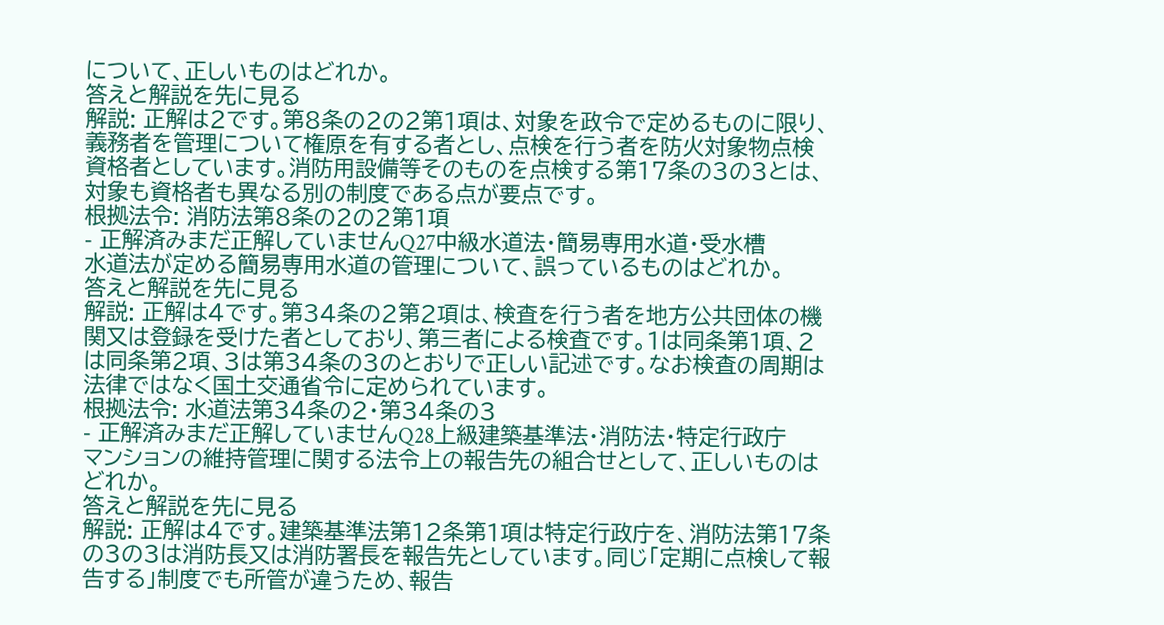について、正しいものはどれか。
答えと解説を先に見る
解説: 正解は2です。第8条の2の2第1項は、対象を政令で定めるものに限り、義務者を管理について権原を有する者とし、点検を行う者を防火対象物点検資格者としています。消防用設備等そのものを点検する第17条の3の3とは、対象も資格者も異なる別の制度である点が要点です。
根拠法令: 消防法第8条の2の2第1項
- 正解済みまだ正解していませんQ27中級水道法・簡易専用水道・受水槽
水道法が定める簡易専用水道の管理について、誤っているものはどれか。
答えと解説を先に見る
解説: 正解は4です。第34条の2第2項は、検査を行う者を地方公共団体の機関又は登録を受けた者としており、第三者による検査です。1は同条第1項、2は同条第2項、3は第34条の3のとおりで正しい記述です。なお検査の周期は法律ではなく国土交通省令に定められています。
根拠法令: 水道法第34条の2・第34条の3
- 正解済みまだ正解していませんQ28上級建築基準法・消防法・特定行政庁
マンションの維持管理に関する法令上の報告先の組合せとして、正しいものはどれか。
答えと解説を先に見る
解説: 正解は4です。建築基準法第12条第1項は特定行政庁を、消防法第17条の3の3は消防長又は消防署長を報告先としています。同じ「定期に点検して報告する」制度でも所管が違うため、報告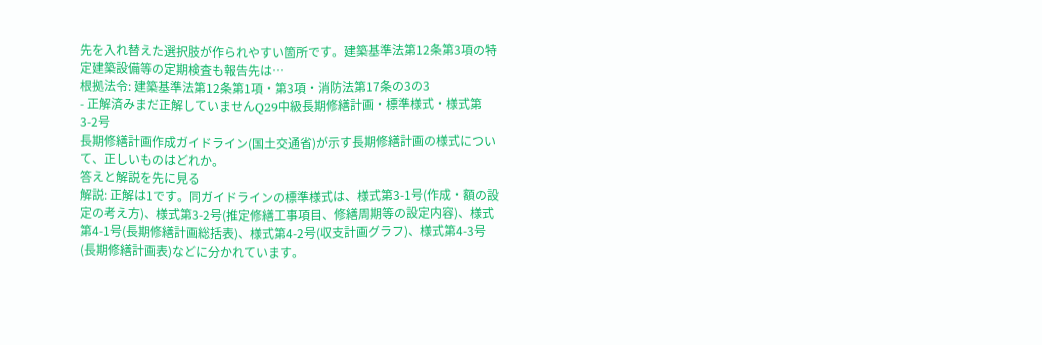先を入れ替えた選択肢が作られやすい箇所です。建築基準法第12条第3項の特定建築設備等の定期検査も報告先は…
根拠法令: 建築基準法第12条第1項・第3項・消防法第17条の3の3
- 正解済みまだ正解していませんQ29中級長期修繕計画・標準様式・様式第3-2号
長期修繕計画作成ガイドライン(国土交通省)が示す長期修繕計画の様式について、正しいものはどれか。
答えと解説を先に見る
解説: 正解は1です。同ガイドラインの標準様式は、様式第3-1号(作成・額の設定の考え方)、様式第3-2号(推定修繕工事項目、修繕周期等の設定内容)、様式第4-1号(長期修繕計画総括表)、様式第4-2号(収支計画グラフ)、様式第4-3号(長期修繕計画表)などに分かれています。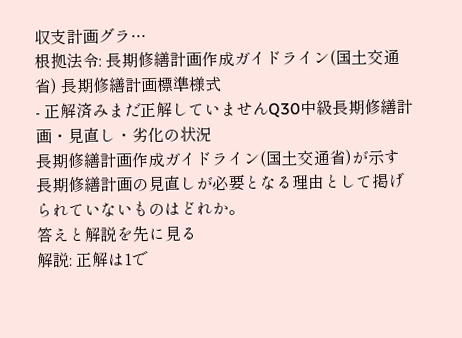収支計画グラ…
根拠法令: 長期修繕計画作成ガイドライン(国土交通省) 長期修繕計画標準様式
- 正解済みまだ正解していませんQ30中級長期修繕計画・見直し・劣化の状況
長期修繕計画作成ガイドライン(国土交通省)が示す長期修繕計画の見直しが必要となる理由として掲げられていないものはどれか。
答えと解説を先に見る
解説: 正解は1で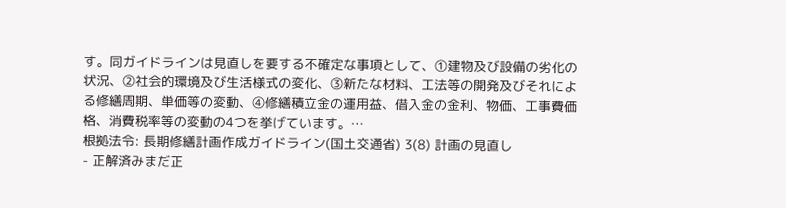す。同ガイドラインは見直しを要する不確定な事項として、①建物及び設備の劣化の状況、②社会的環境及び生活様式の変化、③新たな材料、工法等の開発及びそれによる修繕周期、単価等の変動、④修繕積立金の運用益、借入金の金利、物価、工事費価格、消費税率等の変動の4つを挙げています。…
根拠法令: 長期修繕計画作成ガイドライン(国土交通省) 3(8) 計画の見直し
- 正解済みまだ正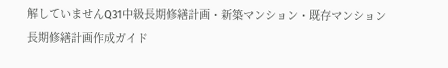解していませんQ31中級長期修繕計画・新築マンション・既存マンション
長期修繕計画作成ガイド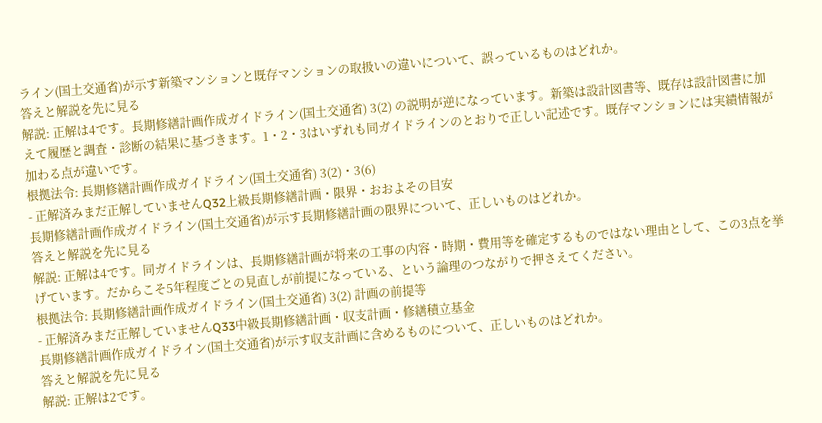ライン(国土交通省)が示す新築マンションと既存マンションの取扱いの違いについて、誤っているものはどれか。
答えと解説を先に見る
解説: 正解は4です。長期修繕計画作成ガイドライン(国土交通省) 3(2) の説明が逆になっています。新築は設計図書等、既存は設計図書に加えて履歴と調査・診断の結果に基づきます。1・2・3はいずれも同ガイドラインのとおりで正しい記述です。既存マンションには実績情報が加わる点が違いです。
根拠法令: 長期修繕計画作成ガイドライン(国土交通省) 3(2)・3(6)
- 正解済みまだ正解していませんQ32上級長期修繕計画・限界・おおよその目安
長期修繕計画作成ガイドライン(国土交通省)が示す長期修繕計画の限界について、正しいものはどれか。
答えと解説を先に見る
解説: 正解は4です。同ガイドラインは、長期修繕計画が将来の工事の内容・時期・費用等を確定するものではない理由として、この3点を挙げています。だからこそ5年程度ごとの見直しが前提になっている、という論理のつながりで押さえてください。
根拠法令: 長期修繕計画作成ガイドライン(国土交通省) 3(2) 計画の前提等
- 正解済みまだ正解していませんQ33中級長期修繕計画・収支計画・修繕積立基金
長期修繕計画作成ガイドライン(国土交通省)が示す収支計画に含めるものについて、正しいものはどれか。
答えと解説を先に見る
解説: 正解は2です。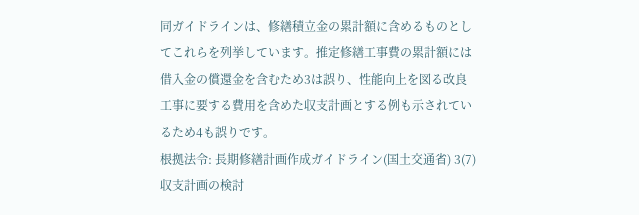同ガイドラインは、修繕積立金の累計額に含めるものとしてこれらを列挙しています。推定修繕工事費の累計額には借入金の償還金を含むため3は誤り、性能向上を図る改良工事に要する費用を含めた収支計画とする例も示されているため4も誤りです。
根拠法令: 長期修繕計画作成ガイドライン(国土交通省) 3(7) 収支計画の検討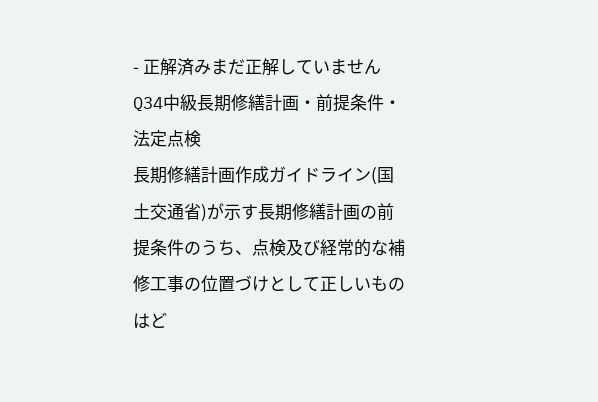- 正解済みまだ正解していませんQ34中級長期修繕計画・前提条件・法定点検
長期修繕計画作成ガイドライン(国土交通省)が示す長期修繕計画の前提条件のうち、点検及び経常的な補修工事の位置づけとして正しいものはど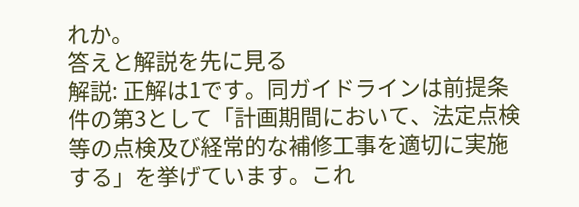れか。
答えと解説を先に見る
解説: 正解は1です。同ガイドラインは前提条件の第3として「計画期間において、法定点検等の点検及び経常的な補修工事を適切に実施する」を挙げています。これ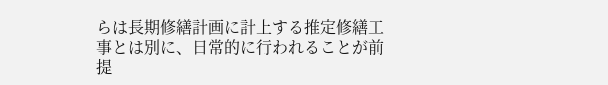らは長期修繕計画に計上する推定修繕工事とは別に、日常的に行われることが前提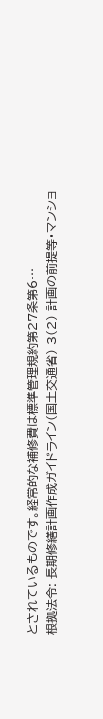とされているものです。経常的な補修費は標準管理規約第27条第6…
根拠法令: 長期修繕計画作成ガイドライン(国土交通省) 3(2) 計画の前提等・マンショ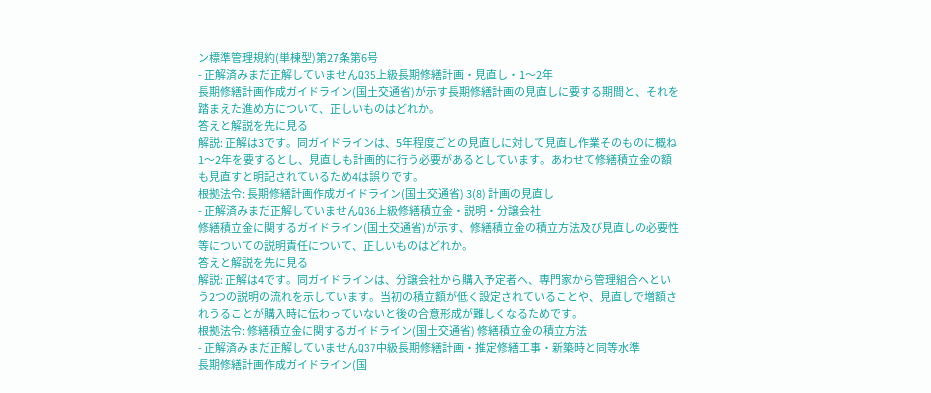ン標準管理規約(単棟型)第27条第6号
- 正解済みまだ正解していませんQ35上級長期修繕計画・見直し・1〜2年
長期修繕計画作成ガイドライン(国土交通省)が示す長期修繕計画の見直しに要する期間と、それを踏まえた進め方について、正しいものはどれか。
答えと解説を先に見る
解説: 正解は3です。同ガイドラインは、5年程度ごとの見直しに対して見直し作業そのものに概ね1〜2年を要するとし、見直しも計画的に行う必要があるとしています。あわせて修繕積立金の額も見直すと明記されているため4は誤りです。
根拠法令: 長期修繕計画作成ガイドライン(国土交通省) 3(8) 計画の見直し
- 正解済みまだ正解していませんQ36上級修繕積立金・説明・分譲会社
修繕積立金に関するガイドライン(国土交通省)が示す、修繕積立金の積立方法及び見直しの必要性等についての説明責任について、正しいものはどれか。
答えと解説を先に見る
解説: 正解は4です。同ガイドラインは、分譲会社から購入予定者へ、専門家から管理組合へという2つの説明の流れを示しています。当初の積立額が低く設定されていることや、見直しで増額されうることが購入時に伝わっていないと後の合意形成が難しくなるためです。
根拠法令: 修繕積立金に関するガイドライン(国土交通省) 修繕積立金の積立方法
- 正解済みまだ正解していませんQ37中級長期修繕計画・推定修繕工事・新築時と同等水準
長期修繕計画作成ガイドライン(国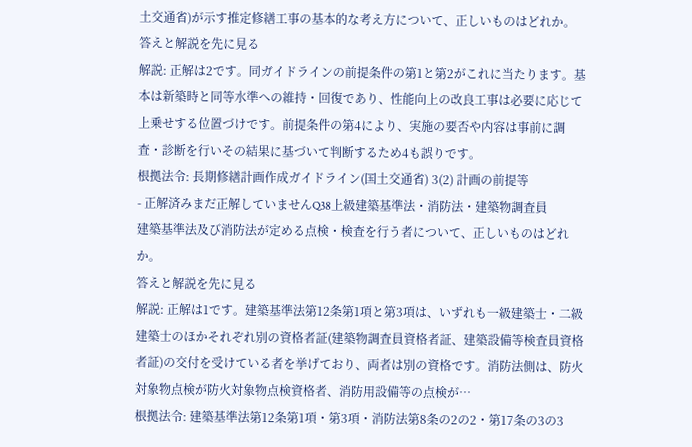土交通省)が示す推定修繕工事の基本的な考え方について、正しいものはどれか。
答えと解説を先に見る
解説: 正解は2です。同ガイドラインの前提条件の第1と第2がこれに当たります。基本は新築時と同等水準への維持・回復であり、性能向上の改良工事は必要に応じて上乗せする位置づけです。前提条件の第4により、実施の要否や内容は事前に調査・診断を行いその結果に基づいて判断するため4も誤りです。
根拠法令: 長期修繕計画作成ガイドライン(国土交通省) 3(2) 計画の前提等
- 正解済みまだ正解していませんQ38上級建築基準法・消防法・建築物調査員
建築基準法及び消防法が定める点検・検査を行う者について、正しいものはどれか。
答えと解説を先に見る
解説: 正解は1です。建築基準法第12条第1項と第3項は、いずれも一級建築士・二級建築士のほかそれぞれ別の資格者証(建築物調査員資格者証、建築設備等検査員資格者証)の交付を受けている者を挙げており、両者は別の資格です。消防法側は、防火対象物点検が防火対象物点検資格者、消防用設備等の点検が…
根拠法令: 建築基準法第12条第1項・第3項・消防法第8条の2の2・第17条の3の3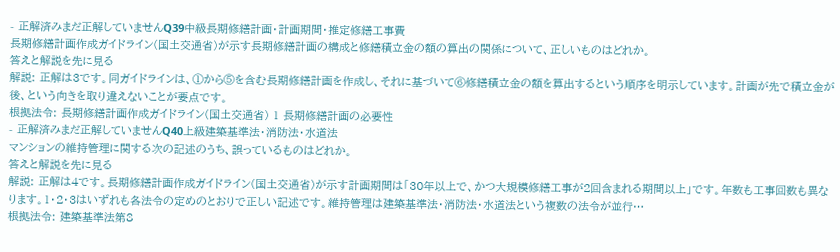- 正解済みまだ正解していませんQ39中級長期修繕計画・計画期間・推定修繕工事費
長期修繕計画作成ガイドライン(国土交通省)が示す長期修繕計画の構成と修繕積立金の額の算出の関係について、正しいものはどれか。
答えと解説を先に見る
解説: 正解は3です。同ガイドラインは、①から⑤を含む長期修繕計画を作成し、それに基づいて⑥修繕積立金の額を算出するという順序を明示しています。計画が先で積立金が後、という向きを取り違えないことが要点です。
根拠法令: 長期修繕計画作成ガイドライン(国土交通省) 1 長期修繕計画の必要性
- 正解済みまだ正解していませんQ40上級建築基準法・消防法・水道法
マンションの維持管理に関する次の記述のうち、誤っているものはどれか。
答えと解説を先に見る
解説: 正解は4です。長期修繕計画作成ガイドライン(国土交通省)が示す計画期間は「30年以上で、かつ大規模修繕工事が2回含まれる期間以上」です。年数も工事回数も異なります。1・2・3はいずれも各法令の定めのとおりで正しい記述です。維持管理は建築基準法・消防法・水道法という複数の法令が並行…
根拠法令: 建築基準法第8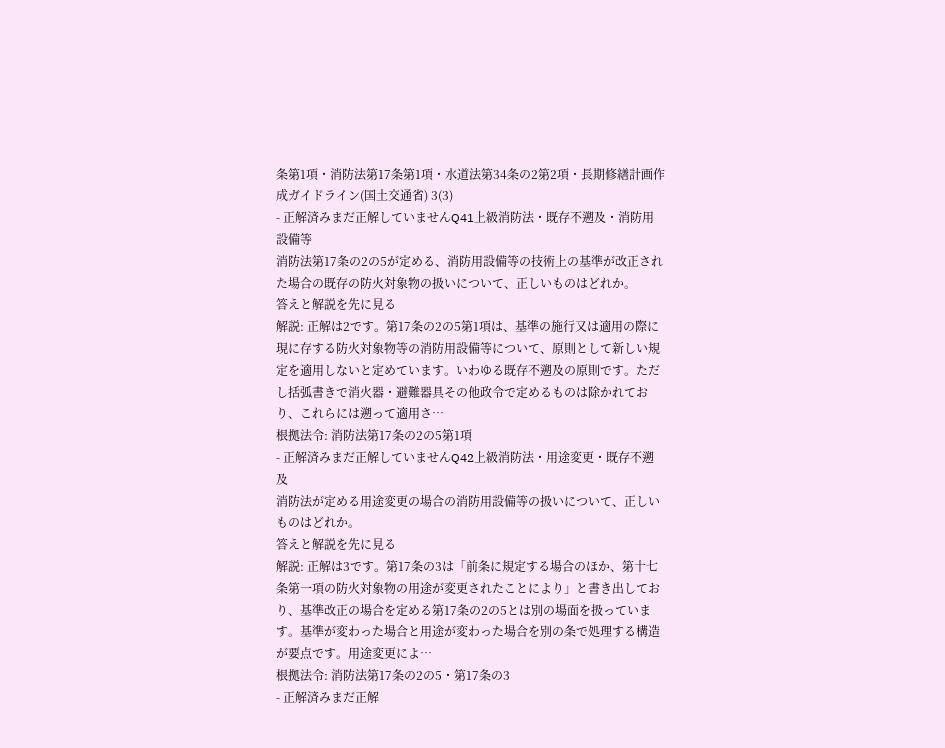条第1項・消防法第17条第1項・水道法第34条の2第2項・長期修繕計画作成ガイドライン(国土交通省) 3(3)
- 正解済みまだ正解していませんQ41上級消防法・既存不遡及・消防用設備等
消防法第17条の2の5が定める、消防用設備等の技術上の基準が改正された場合の既存の防火対象物の扱いについて、正しいものはどれか。
答えと解説を先に見る
解説: 正解は2です。第17条の2の5第1項は、基準の施行又は適用の際に現に存する防火対象物等の消防用設備等について、原則として新しい規定を適用しないと定めています。いわゆる既存不遡及の原則です。ただし括弧書きで消火器・避難器具その他政令で定めるものは除かれており、これらには遡って適用さ…
根拠法令: 消防法第17条の2の5第1項
- 正解済みまだ正解していませんQ42上級消防法・用途変更・既存不遡及
消防法が定める用途変更の場合の消防用設備等の扱いについて、正しいものはどれか。
答えと解説を先に見る
解説: 正解は3です。第17条の3は「前条に規定する場合のほか、第十七条第一項の防火対象物の用途が変更されたことにより」と書き出しており、基準改正の場合を定める第17条の2の5とは別の場面を扱っています。基準が変わった場合と用途が変わった場合を別の条で処理する構造が要点です。用途変更によ…
根拠法令: 消防法第17条の2の5・第17条の3
- 正解済みまだ正解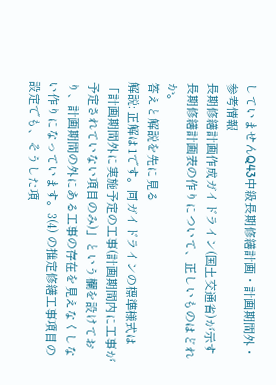していませんQ43中級長期修繕計画・計画期間外・参考情報
長期修繕計画作成ガイドライン(国土交通省)が示す長期修繕計画表の作りについて、正しいものはどれか。
答えと解説を先に見る
解説: 正解は1です。同ガイドラインの標準様式は「計画期間外に実施予定の工事(計画期間内に工事が予定されていない項目のみ)」という欄を設けており、計画期間の外にある工事の存在を見えなくしない作りになっています。3(4) の推定修繕工事項目の設定でも、そうした項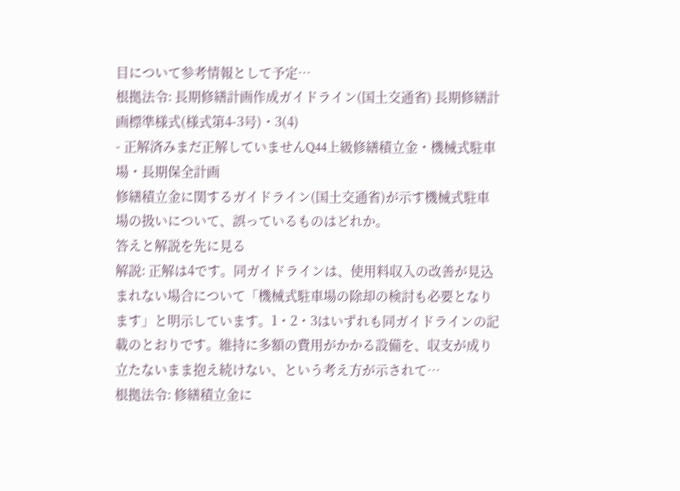目について参考情報として予定…
根拠法令: 長期修繕計画作成ガイドライン(国土交通省) 長期修繕計画標準様式(様式第4-3号)・3(4)
- 正解済みまだ正解していませんQ44上級修繕積立金・機械式駐車場・長期保全計画
修繕積立金に関するガイドライン(国土交通省)が示す機械式駐車場の扱いについて、誤っているものはどれか。
答えと解説を先に見る
解説: 正解は4です。同ガイドラインは、使用料収入の改善が見込まれない場合について「機械式駐車場の除却の検討も必要となります」と明示しています。1・2・3はいずれも同ガイドラインの記載のとおりです。維持に多額の費用がかかる設備を、収支が成り立たないまま抱え続けない、という考え方が示されて…
根拠法令: 修繕積立金に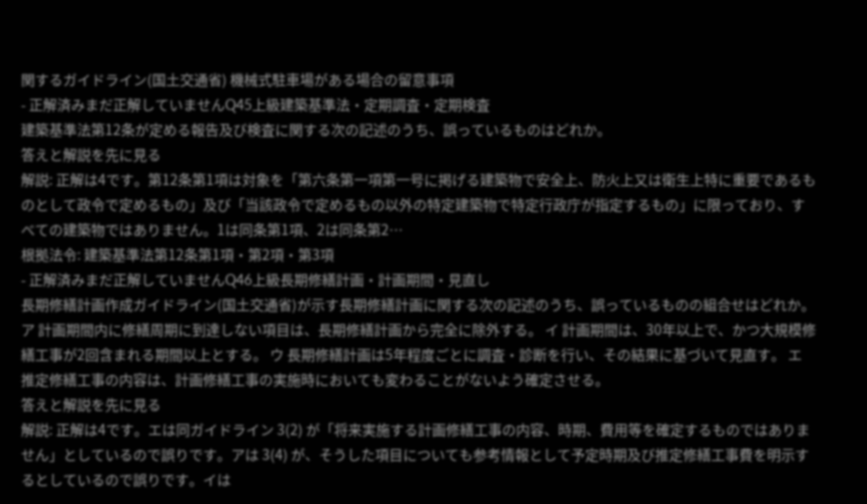関するガイドライン(国土交通省) 機械式駐車場がある場合の留意事項
- 正解済みまだ正解していませんQ45上級建築基準法・定期調査・定期検査
建築基準法第12条が定める報告及び検査に関する次の記述のうち、誤っているものはどれか。
答えと解説を先に見る
解説: 正解は4です。第12条第1項は対象を「第六条第一項第一号に掲げる建築物で安全上、防火上又は衛生上特に重要であるものとして政令で定めるもの」及び「当該政令で定めるもの以外の特定建築物で特定行政庁が指定するもの」に限っており、すべての建築物ではありません。1は同条第1項、2は同条第2…
根拠法令: 建築基準法第12条第1項・第2項・第3項
- 正解済みまだ正解していませんQ46上級長期修繕計画・計画期間・見直し
長期修繕計画作成ガイドライン(国土交通省)が示す長期修繕計画に関する次の記述のうち、誤っているものの組合せはどれか。 ア 計画期間内に修繕周期に到達しない項目は、長期修繕計画から完全に除外する。 イ 計画期間は、30年以上で、かつ大規模修繕工事が2回含まれる期間以上とする。 ウ 長期修繕計画は5年程度ごとに調査・診断を行い、その結果に基づいて見直す。 エ 推定修繕工事の内容は、計画修繕工事の実施時においても変わることがないよう確定させる。
答えと解説を先に見る
解説: 正解は4です。エは同ガイドライン 3(2) が「将来実施する計画修繕工事の内容、時期、費用等を確定するものではありません」としているので誤りです。アは 3(4) が、そうした項目についても参考情報として予定時期及び推定修繕工事費を明示するとしているので誤りです。イは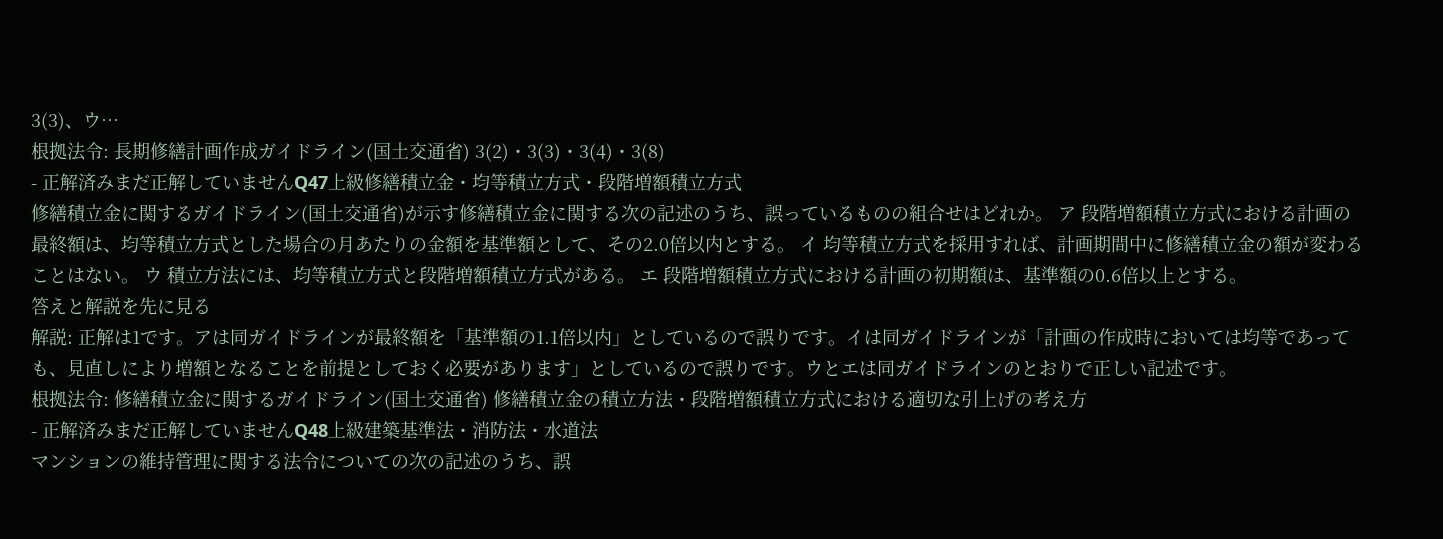3(3)、ウ…
根拠法令: 長期修繕計画作成ガイドライン(国土交通省) 3(2)・3(3)・3(4)・3(8)
- 正解済みまだ正解していませんQ47上級修繕積立金・均等積立方式・段階増額積立方式
修繕積立金に関するガイドライン(国土交通省)が示す修繕積立金に関する次の記述のうち、誤っているものの組合せはどれか。 ア 段階増額積立方式における計画の最終額は、均等積立方式とした場合の月あたりの金額を基準額として、その2.0倍以内とする。 イ 均等積立方式を採用すれば、計画期間中に修繕積立金の額が変わることはない。 ウ 積立方法には、均等積立方式と段階増額積立方式がある。 エ 段階増額積立方式における計画の初期額は、基準額の0.6倍以上とする。
答えと解説を先に見る
解説: 正解は1です。アは同ガイドラインが最終額を「基準額の1.1倍以内」としているので誤りです。イは同ガイドラインが「計画の作成時においては均等であっても、見直しにより増額となることを前提としておく必要があります」としているので誤りです。ウとエは同ガイドラインのとおりで正しい記述です。
根拠法令: 修繕積立金に関するガイドライン(国土交通省) 修繕積立金の積立方法・段階増額積立方式における適切な引上げの考え方
- 正解済みまだ正解していませんQ48上級建築基準法・消防法・水道法
マンションの維持管理に関する法令についての次の記述のうち、誤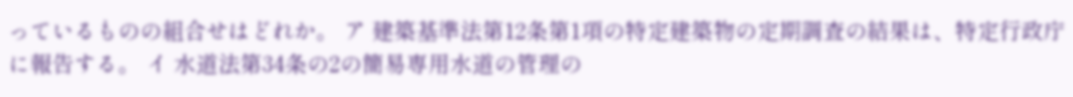っているものの組合せはどれか。 ア 建築基準法第12条第1項の特定建築物の定期調査の結果は、特定行政庁に報告する。 イ 水道法第34条の2の簡易専用水道の管理の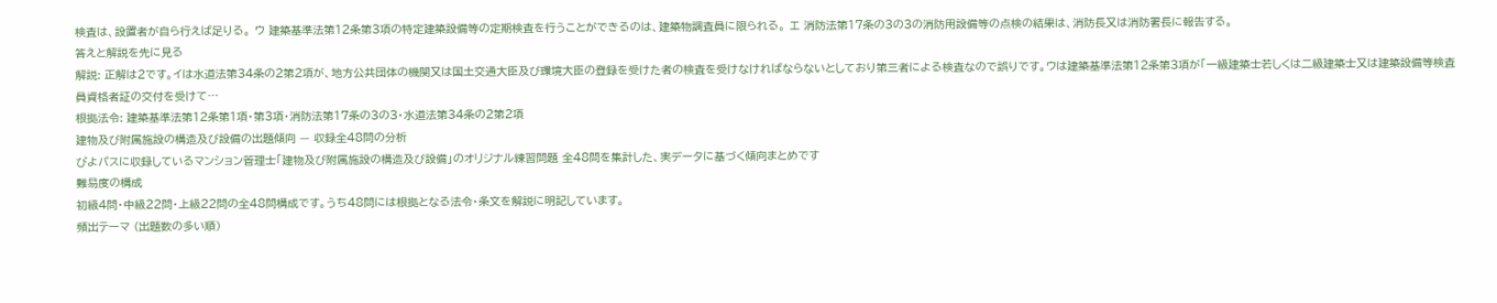検査は、設置者が自ら行えば足りる。 ウ 建築基準法第12条第3項の特定建築設備等の定期検査を行うことができるのは、建築物調査員に限られる。 エ 消防法第17条の3の3の消防用設備等の点検の結果は、消防長又は消防署長に報告する。
答えと解説を先に見る
解説: 正解は2です。イは水道法第34条の2第2項が、地方公共団体の機関又は国土交通大臣及び環境大臣の登録を受けた者の検査を受けなければならないとしており第三者による検査なので誤りです。ウは建築基準法第12条第3項が「一級建築士若しくは二級建築士又は建築設備等検査員資格者証の交付を受けて…
根拠法令: 建築基準法第12条第1項・第3項・消防法第17条の3の3・水道法第34条の2第2項
建物及び附属施設の構造及び設備の出題傾向 — 収録全48問の分析
ぴよパスに収録しているマンション管理士「建物及び附属施設の構造及び設備」のオリジナル練習問題 全48問を集計した、実データに基づく傾向まとめです
難易度の構成
初級4問・中級22問・上級22問の全48問構成です。うち48問には根拠となる法令・条文を解説に明記しています。
頻出テーマ (出題数の多い順)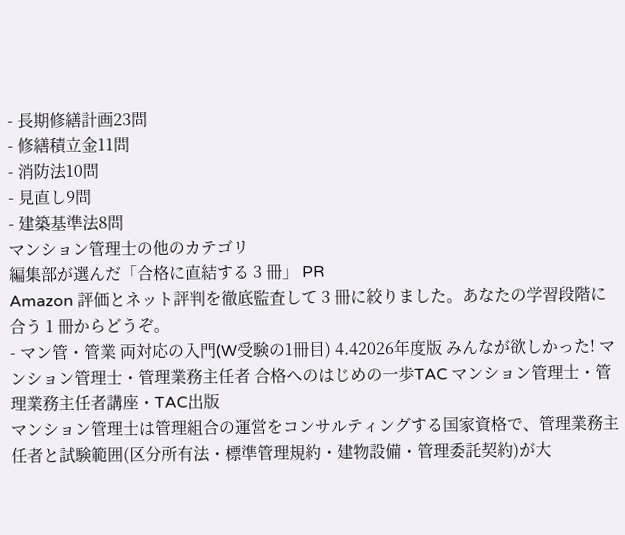- 長期修繕計画23問
- 修繕積立金11問
- 消防法10問
- 見直し9問
- 建築基準法8問
マンション管理士の他のカテゴリ
編集部が選んだ「合格に直結する 3 冊」 PR
Amazon 評価とネット評判を徹底監査して 3 冊に絞りました。あなたの学習段階に合う 1 冊からどうぞ。
- マン管・管業 両対応の入門(W受験の1冊目) 4.42026年度版 みんなが欲しかった! マンション管理士・管理業務主任者 合格へのはじめの一歩TAC マンション管理士・管理業務主任者講座・TAC出版
マンション管理士は管理組合の運営をコンサルティングする国家資格で、管理業務主任者と試験範囲(区分所有法・標準管理規約・建物設備・管理委託契約)が大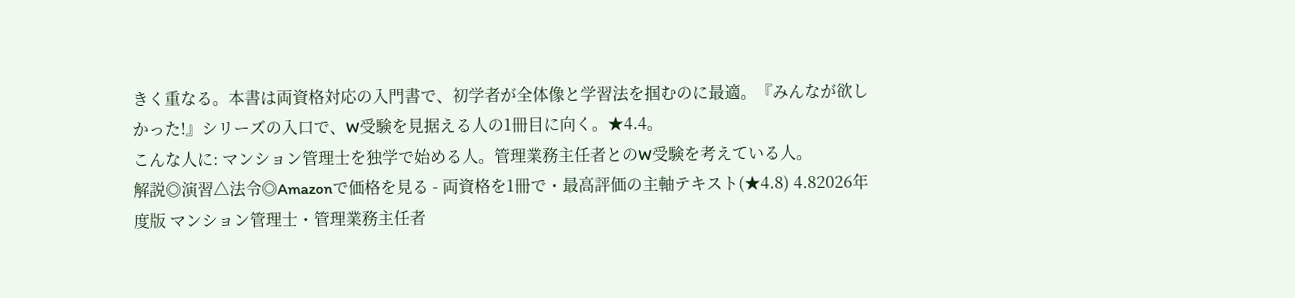きく重なる。本書は両資格対応の入門書で、初学者が全体像と学習法を掴むのに最適。『みんなが欲しかった!』シリーズの入口で、W受験を見据える人の1冊目に向く。★4.4。
こんな人に: マンション管理士を独学で始める人。管理業務主任者とのW受験を考えている人。
解説◎演習△法令◎Amazonで価格を見る - 両資格を1冊で・最高評価の主軸テキスト(★4.8) 4.82026年度版 マンション管理士・管理業務主任者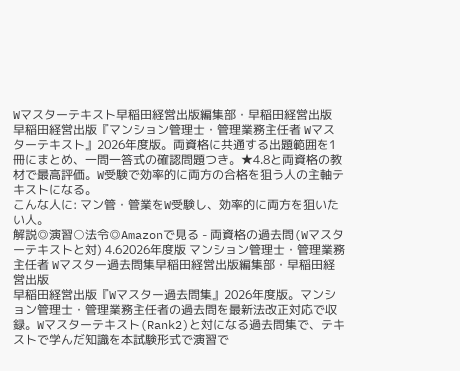Wマスターテキスト早稲田経営出版編集部・早稲田経営出版
早稲田経営出版『マンション管理士・管理業務主任者 Wマスターテキスト』2026年度版。両資格に共通する出題範囲を1冊にまとめ、一問一答式の確認問題つき。★4.8と両資格の教材で最高評価。W受験で効率的に両方の合格を狙う人の主軸テキストになる。
こんな人に: マン管・管業をW受験し、効率的に両方を狙いたい人。
解説◎演習○法令◎Amazonで見る - 両資格の過去問(Wマスターテキストと対) 4.62026年度版 マンション管理士・管理業務主任者 Wマスター過去問集早稲田経営出版編集部・早稲田経営出版
早稲田経営出版『Wマスター過去問集』2026年度版。マンション管理士・管理業務主任者の過去問を最新法改正対応で収録。Wマスターテキスト(Rank2)と対になる過去問集で、テキストで学んだ知識を本試験形式で演習で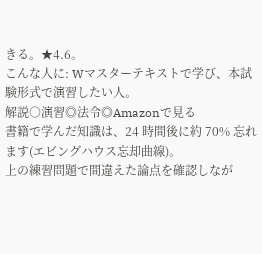きる。★4.6。
こんな人に: Wマスターテキストで学び、本試験形式で演習したい人。
解説○演習◎法令◎Amazonで見る
書籍で学んだ知識は、24 時間後に約 70% 忘れます(エビングハウス忘却曲線)。
上の練習問題で間違えた論点を確認しなが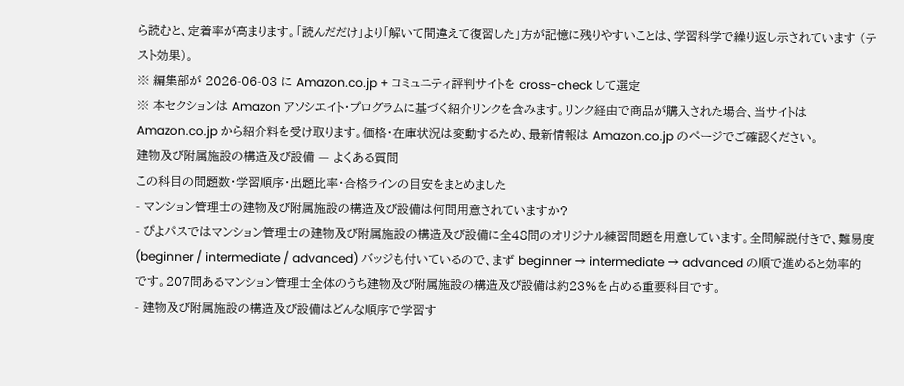ら読むと、定着率が高まります。「読んだだけ」より「解いて間違えて復習した」方が記憶に残りやすいことは、学習科学で繰り返し示されています (テスト効果)。
※ 編集部が 2026-06-03 に Amazon.co.jp + コミュニティ評判サイトを cross-check して選定
※ 本セクションは Amazon アソシエイト・プログラムに基づく紹介リンクを含みます。リンク経由で商品が購入された場合、当サイトは Amazon.co.jp から紹介料を受け取ります。価格・在庫状況は変動するため、最新情報は Amazon.co.jp のページでご確認ください。
建物及び附属施設の構造及び設備 — よくある質問
この科目の問題数・学習順序・出題比率・合格ラインの目安をまとめました
- マンション管理士の建物及び附属施設の構造及び設備は何問用意されていますか?
- ぴよパスではマンション管理士の建物及び附属施設の構造及び設備に全48問のオリジナル練習問題を用意しています。全問解説付きで、難易度 (beginner / intermediate / advanced) バッジも付いているので、まず beginner → intermediate → advanced の順で進めると効率的です。207問あるマンション管理士全体のうち建物及び附属施設の構造及び設備は約23%を占める重要科目です。
- 建物及び附属施設の構造及び設備はどんな順序で学習す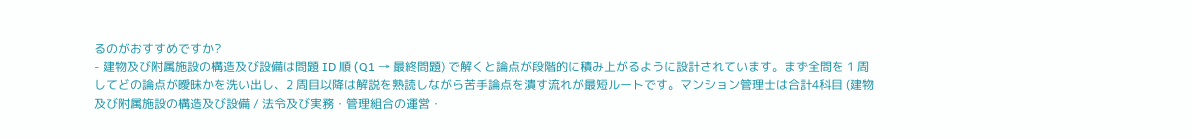るのがおすすめですか?
- 建物及び附属施設の構造及び設備は問題 ID 順 (Q1 → 最終問題) で解くと論点が段階的に積み上がるように設計されています。まず全問を 1 周してどの論点が曖昧かを洗い出し、2 周目以降は解説を熟読しながら苦手論点を潰す流れが最短ルートです。マンション管理士は合計4科目 (建物及び附属施設の構造及び設備 / 法令及び実務・管理組合の運営・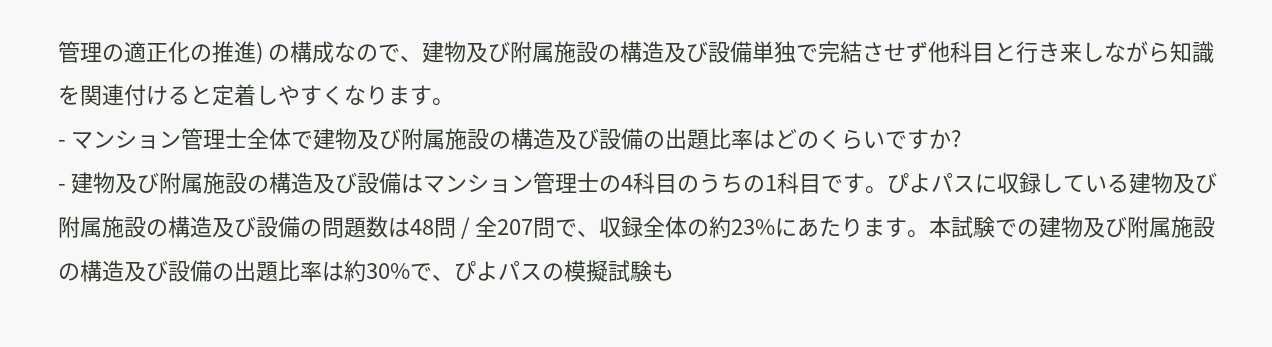管理の適正化の推進) の構成なので、建物及び附属施設の構造及び設備単独で完結させず他科目と行き来しながら知識を関連付けると定着しやすくなります。
- マンション管理士全体で建物及び附属施設の構造及び設備の出題比率はどのくらいですか?
- 建物及び附属施設の構造及び設備はマンション管理士の4科目のうちの1科目です。ぴよパスに収録している建物及び附属施設の構造及び設備の問題数は48問 / 全207問で、収録全体の約23%にあたります。本試験での建物及び附属施設の構造及び設備の出題比率は約30%で、ぴよパスの模擬試験も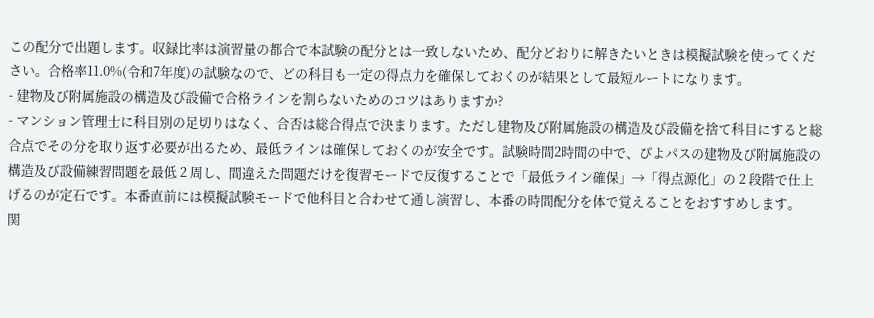この配分で出題します。収録比率は演習量の都合で本試験の配分とは一致しないため、配分どおりに解きたいときは模擬試験を使ってください。合格率11.0%(令和7年度)の試験なので、どの科目も一定の得点力を確保しておくのが結果として最短ルートになります。
- 建物及び附属施設の構造及び設備で合格ラインを割らないためのコツはありますか?
- マンション管理士に科目別の足切りはなく、合否は総合得点で決まります。ただし建物及び附属施設の構造及び設備を捨て科目にすると総合点でその分を取り返す必要が出るため、最低ラインは確保しておくのが安全です。試験時間2時間の中で、ぴよパスの建物及び附属施設の構造及び設備練習問題を最低 2 周し、間違えた問題だけを復習モードで反復することで「最低ライン確保」→「得点源化」の 2 段階で仕上げるのが定石です。本番直前には模擬試験モードで他科目と合わせて通し演習し、本番の時間配分を体で覚えることをおすすめします。
関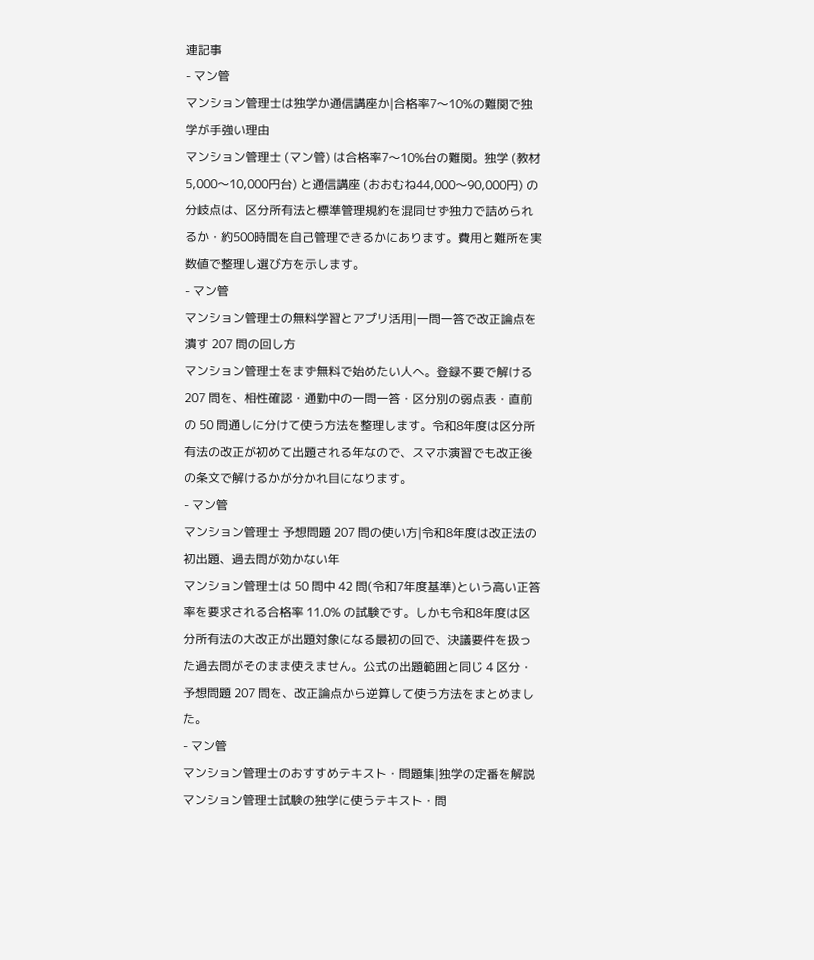連記事
- マン管
マンション管理士は独学か通信講座か|合格率7〜10%の難関で独学が手強い理由
マンション管理士 (マン管) は合格率7〜10%台の難関。独学 (教材5,000〜10,000円台) と通信講座 (おおむね44,000〜90,000円) の分岐点は、区分所有法と標準管理規約を混同せず独力で詰められるか・約500時間を自己管理できるかにあります。費用と難所を実数値で整理し選び方を示します。
- マン管
マンション管理士の無料学習とアプリ活用|一問一答で改正論点を潰す 207 問の回し方
マンション管理士をまず無料で始めたい人へ。登録不要で解ける 207 問を、相性確認・通勤中の一問一答・区分別の弱点表・直前の 50 問通しに分けて使う方法を整理します。令和8年度は区分所有法の改正が初めて出題される年なので、スマホ演習でも改正後の条文で解けるかが分かれ目になります。
- マン管
マンション管理士 予想問題 207 問の使い方|令和8年度は改正法の初出題、過去問が効かない年
マンション管理士は 50 問中 42 問(令和7年度基準)という高い正答率を要求される合格率 11.0% の試験です。しかも令和8年度は区分所有法の大改正が出題対象になる最初の回で、決議要件を扱った過去問がそのまま使えません。公式の出題範囲と同じ 4 区分・予想問題 207 問を、改正論点から逆算して使う方法をまとめました。
- マン管
マンション管理士のおすすめテキスト・問題集|独学の定番を解説
マンション管理士試験の独学に使うテキスト・問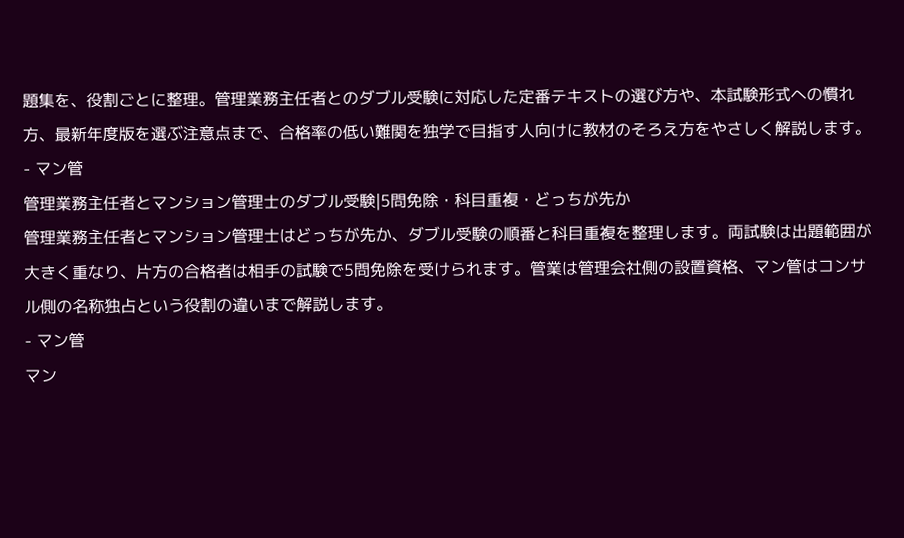題集を、役割ごとに整理。管理業務主任者とのダブル受験に対応した定番テキストの選び方や、本試験形式への慣れ方、最新年度版を選ぶ注意点まで、合格率の低い難関を独学で目指す人向けに教材のそろえ方をやさしく解説します。
- マン管
管理業務主任者とマンション管理士のダブル受験|5問免除・科目重複・どっちが先か
管理業務主任者とマンション管理士はどっちが先か、ダブル受験の順番と科目重複を整理します。両試験は出題範囲が大きく重なり、片方の合格者は相手の試験で5問免除を受けられます。管業は管理会社側の設置資格、マン管はコンサル側の名称独占という役割の違いまで解説します。
- マン管
マン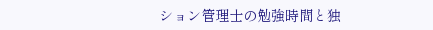ション管理士の勉強時間と独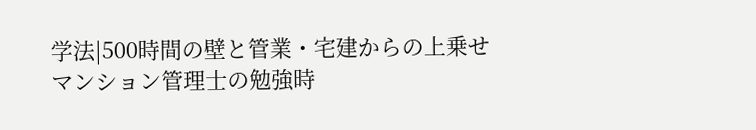学法|500時間の壁と管業・宅建からの上乗せ
マンション管理士の勉強時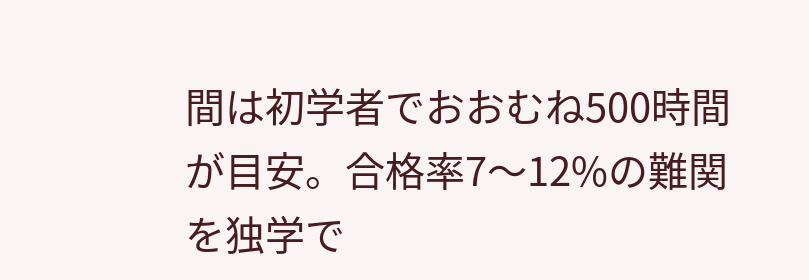間は初学者でおおむね500時間が目安。合格率7〜12%の難関を独学で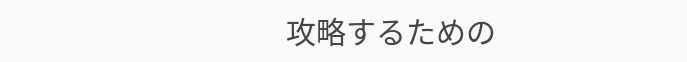攻略するための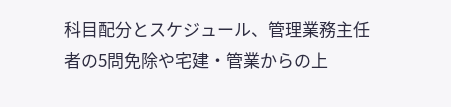科目配分とスケジュール、管理業務主任者の5問免除や宅建・管業からの上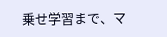乗せ学習まで、マ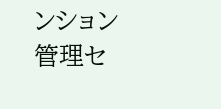ンション管理セ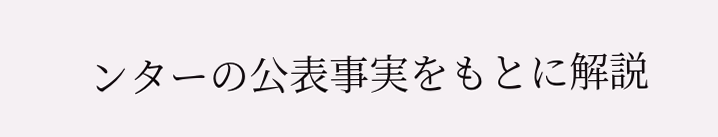ンターの公表事実をもとに解説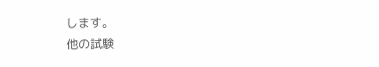します。
他の試験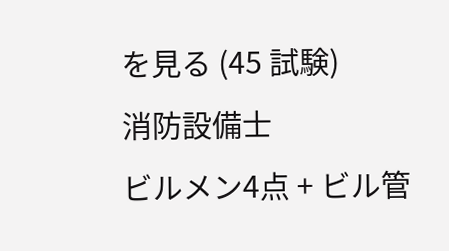を見る (45 試験)
消防設備士
ビルメン4点 + ビル管